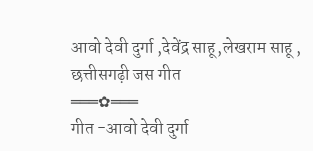आवो देवी दुर्गा ,देवेंद्र साहू,लेखराम साहू , छत्तीसगढ़ी जस गीत
═══✿═══
गीत -आवो देवी दुर्गा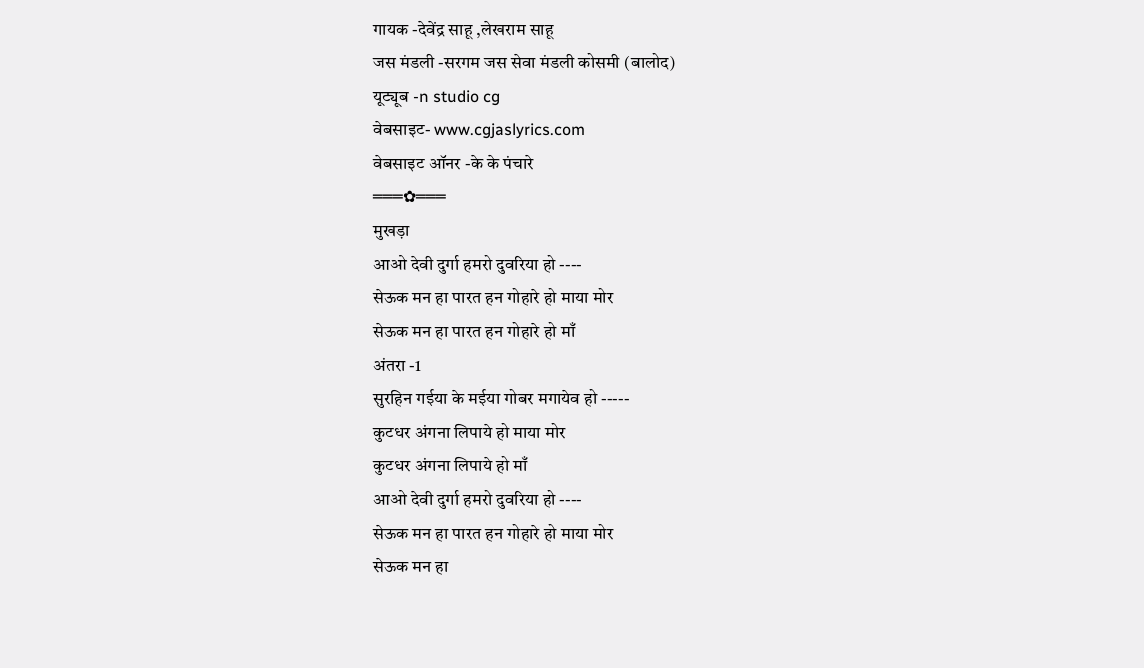गायक -देवेंद्र साहू ,लेखराम साहू
जस मंडली -सरगम जस सेवा मंडली कोसमी (बालोद)
यूट्यूब -n studio cg
वेबसाइट- www.cgjaslyrics.com
वेबसाइट ऑनर -के के पंचारे
═══✿═══
मुखड़ा
आओ देवी दुर्गा हमरो दुवरिया हो ----
सेऊक मन हा पारत हन गोहारे हो माया मोर
सेऊक मन हा पारत हन गोहारे हो माँ
अंतरा -1
सुरहिन गईया के मईया गोबर मगायेव हो -----
कुटधर अंगना लिपाये हो माया मोर
कुटधर अंगना लिपाये हो माँ
आओ देवी दुर्गा हमरो दुवरिया हो ----
सेऊक मन हा पारत हन गोहारे हो माया मोर
सेऊक मन हा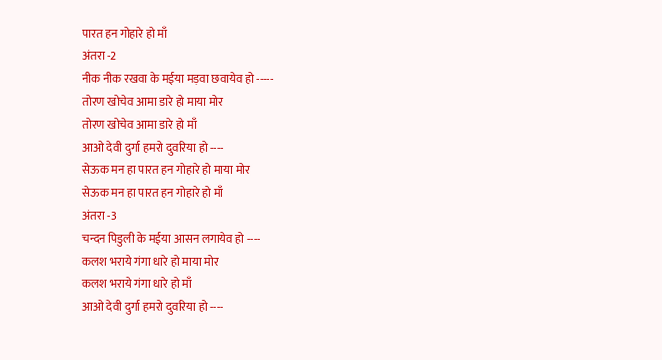पारत हन गोहारे हो माँ
अंतरा -2
नीक नीक रखवा के मईया मड़वा छवायेव हो -----
तोरण खोचेव आमा डारे हो माया मोर
तोरण खोचेव आमा डारे हो माँ
आओ देवी दुर्गा हमरो दुवरिया हो ----
सेऊक मन हा पारत हन गोहारे हो माया मोर
सेऊक मन हा पारत हन गोहारे हो माँ
अंतरा -3
चन्दन पिडुली के मईया आसन लगायेव हो ----
कलश भराये गंगा धारे हो माया मोर
कलश भराये गंगा धारे हो माँ
आओ देवी दुर्गा हमरो दुवरिया हो ----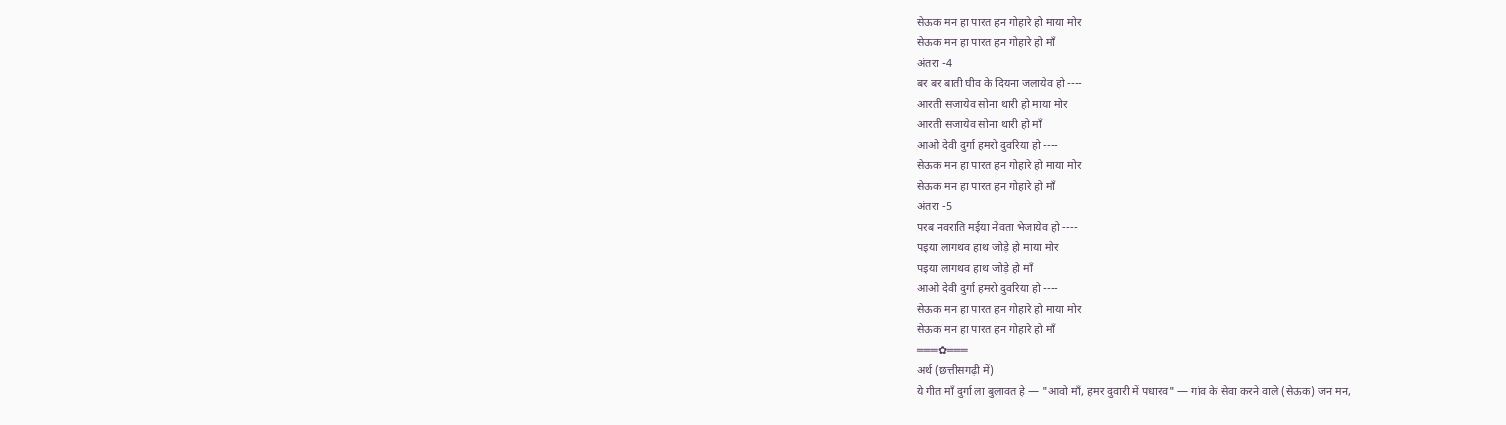सेऊक मन हा पारत हन गोहारे हो माया मोर
सेऊक मन हा पारत हन गोहारे हो माँ
अंतरा -4
बर बर बाती घीव के दियना जलायेव हो ----
आरती सजायेव सोना थारी हो माया मोर
आरती सजायेव सोना थारी हो माँ
आओ देवी दुर्गा हमरो दुवरिया हो ----
सेऊक मन हा पारत हन गोहारे हो माया मोर
सेऊक मन हा पारत हन गोहारे हो माँ
अंतरा -5
परब नवराति मईया नेवता भेजायेव हो ----
पइया लागथव हाथ जोड़े हो माया मोर
पइया लागथव हाथ जोड़े हो माँ
आओ देवी दुर्गा हमरो दुवरिया हो ----
सेऊक मन हा पारत हन गोहारे हो माया मोर
सेऊक मन हा पारत हन गोहारे हो माँ
═══✿═══
अर्थ (छत्तीसगढ़ी में)
ये गीत माँ दुर्गा ला बुलावत हे — "आवो माँ, हमर दुवारी में पधारव" — गांव के सेवा करने वाले (सेऊक) जन मन,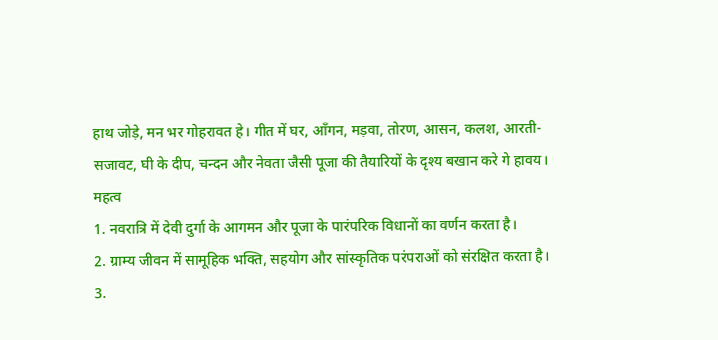हाथ जोड़े, मन भर गोहरावत हे। गीत में घर, आँगन, मड़वा, तोरण, आसन, कलश, आरती-सजावट, घी के दीप, चन्दन और नेवता जैसी पूजा की तैयारियों के दृश्य बखान करे गे हावय।
महत्व
1. नवरात्रि में देवी दुर्गा के आगमन और पूजा के पारंपरिक विधानों का वर्णन करता है।
2. ग्राम्य जीवन में सामूहिक भक्ति, सहयोग और सांस्कृतिक परंपराओं को संरक्षित करता है।
3.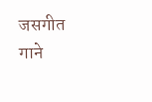जसगीत गाने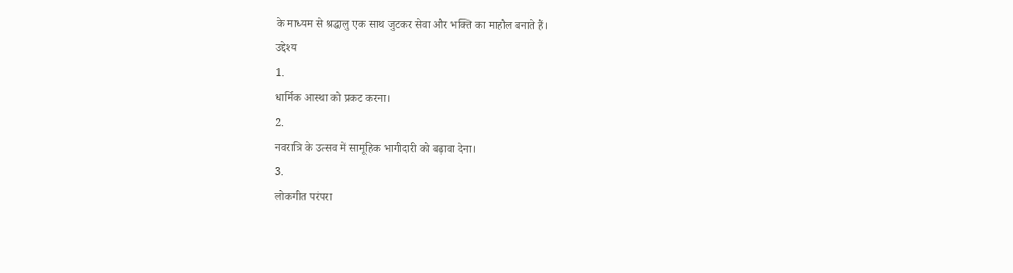के माध्यम से श्रद्धालु एक साथ जुटकर सेवा और भक्ति का माहौल बनाते हैं।
उद्देश्य
1.
धार्मिक आस्था को प्रकट करना।
2.
नवरात्रि के उत्सव में सामूहिक भागीदारी को बढ़ावा देना।
3.
लोकगीत परंपरा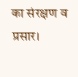का संरक्षण व प्रसार।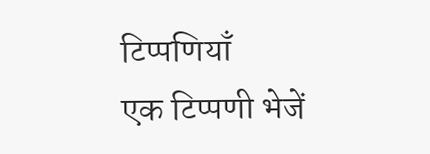टिप्पणियाँ
एक टिप्पणी भेजें